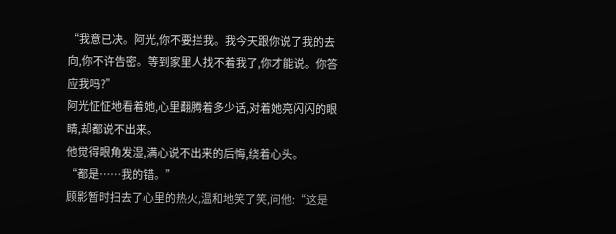“我意已决。阿光,你不要拦我。我今天跟你说了我的去向,你不许告密。等到家里人找不着我了,你才能说。你答应我吗?”
阿光怔怔地看着她,心里翻腾着多少话,对着她亮闪闪的眼睛,却都说不出来。
他觉得眼角发湿,满心说不出来的后悔,绕着心头。
“都是……我的错。”
顾影暂时扫去了心里的热火,温和地笑了笑,问他:“这是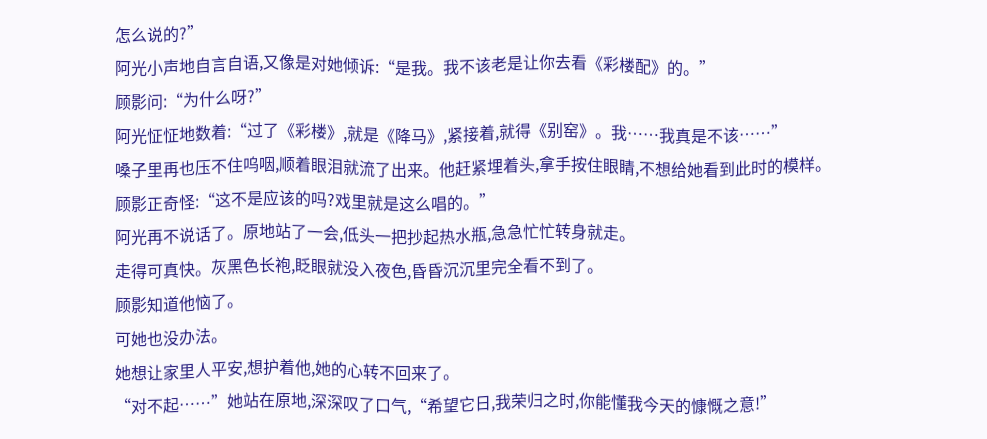怎么说的?”
阿光小声地自言自语,又像是对她倾诉:“是我。我不该老是让你去看《彩楼配》的。”
顾影问:“为什么呀?”
阿光怔怔地数着:“过了《彩楼》,就是《降马》,紧接着,就得《别窑》。我……我真是不该……”
嗓子里再也压不住呜咽,顺着眼泪就流了出来。他赶紧埋着头,拿手按住眼睛,不想给她看到此时的模样。
顾影正奇怪:“这不是应该的吗?戏里就是这么唱的。”
阿光再不说话了。原地站了一会,低头一把抄起热水瓶,急急忙忙转身就走。
走得可真快。灰黑色长袍,眨眼就没入夜色,昏昏沉沉里完全看不到了。
顾影知道他恼了。
可她也没办法。
她想让家里人平安,想护着他,她的心转不回来了。
“对不起……”她站在原地,深深叹了口气,“希望它日,我荣归之时,你能懂我今天的慷慨之意!”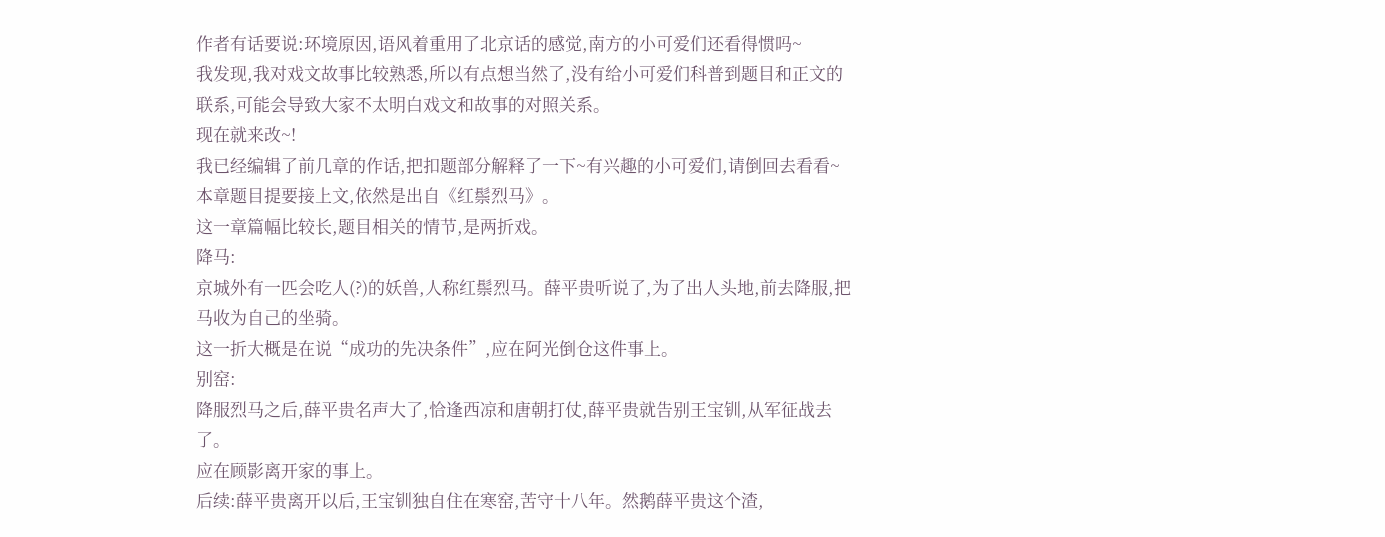作者有话要说:环境原因,语风着重用了北京话的感觉,南方的小可爱们还看得惯吗~
我发现,我对戏文故事比较熟悉,所以有点想当然了,没有给小可爱们科普到题目和正文的联系,可能会导致大家不太明白戏文和故事的对照关系。
现在就来改~!
我已经编辑了前几章的作话,把扣题部分解释了一下~有兴趣的小可爱们,请倒回去看看~
本章题目提要接上文,依然是出自《红鬃烈马》。
这一章篇幅比较长,题目相关的情节,是两折戏。
降马:
京城外有一匹会吃人(?)的妖兽,人称红鬃烈马。薛平贵听说了,为了出人头地,前去降服,把马收为自己的坐骑。
这一折大概是在说“成功的先决条件”,应在阿光倒仓这件事上。
别窑:
降服烈马之后,薛平贵名声大了,恰逢西凉和唐朝打仗,薛平贵就告别王宝钏,从军征战去了。
应在顾影离开家的事上。
后续:薛平贵离开以后,王宝钏独自住在寒窑,苦守十八年。然鹅薛平贵这个渣,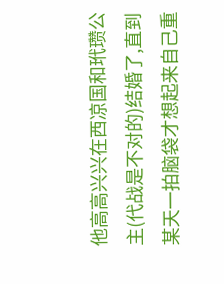他高高兴兴在西凉国和玳瓒公主(代战是不对的)结婚了,直到某天一拍脑袋才想起来自己重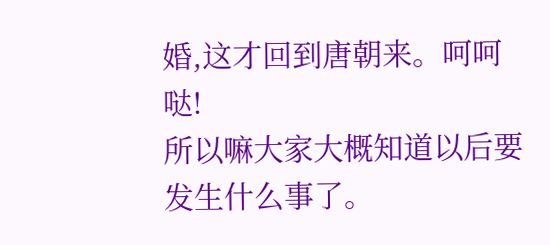婚,这才回到唐朝来。呵呵哒!
所以嘛大家大概知道以后要发生什么事了。